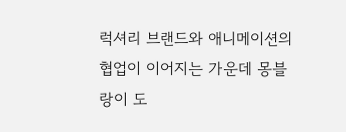럭셔리 브랜드와 애니메이션의 협업이 이어지는 가운데 몽블랑이 도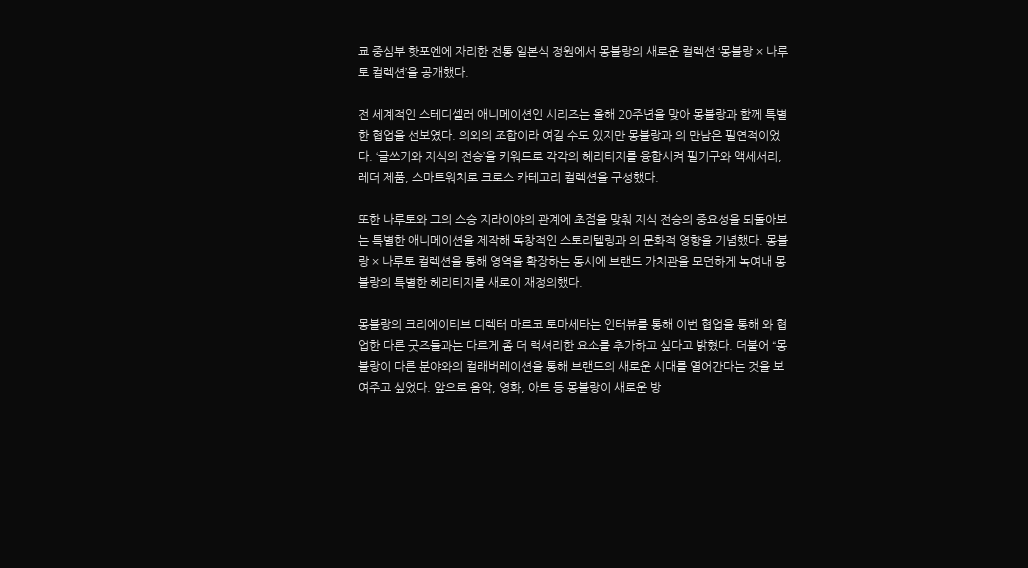쿄 중심부 핫포엔에 자리한 전통 일본식 정원에서 몽블랑의 새로운 컬렉션 ‘몽블랑 × 나루토 컬렉션’을 공개했다.

전 세계적인 스테디셀러 애니메이션인 시리즈는 올해 20주년을 맞아 몽블랑과 함께 특별한 협업을 선보였다. 의외의 조합이라 여길 수도 있지만 몽블랑과 의 만남은 필연적이었다. ‘글쓰기와 지식의 전승’을 키워드로 각각의 헤리티지를 융합시켜 필기구와 액세서리, 레더 제품, 스마트워치로 크로스 카테고리 컬렉션을 구성했다.

또한 나루토와 그의 스승 지라이야의 관계에 초점을 맞춰 지식 전승의 중요성을 되돌아보는 특별한 애니메이션을 제작해 독창적인 스토리텔링과 의 문화적 영향을 기념했다. 몽블랑 × 나루토 컬렉션을 통해 영역을 확장하는 동시에 브랜드 가치관을 모던하게 녹여내 몽블랑의 특별한 헤리티지를 새로이 재정의했다.

몽블랑의 크리에이티브 디렉터 마르코 토마세타는 인터뷰를 통해 이번 협업을 통해 와 협업한 다른 굿즈들과는 다르게 좀 더 럭셔리한 요소를 추가하고 싶다고 밝혔다. 더불어 “몽블랑이 다른 분야와의 컬래버레이션을 통해 브랜드의 새로운 시대를 열어간다는 것을 보여주고 싶었다. 앞으로 음악, 영화, 아트 등 몽블랑이 새로운 방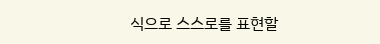식으로 스스로를 표현할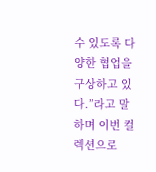수 있도록 다양한 협업을 구상하고 있다.”라고 말하며 이번 컬렉션으로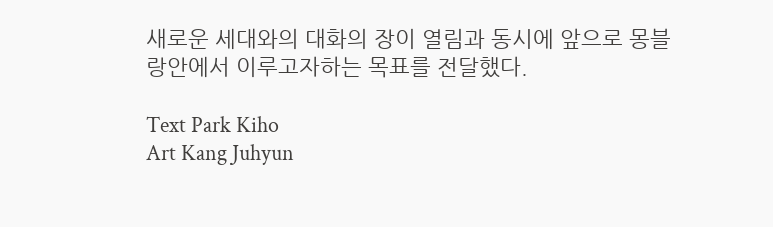새로운 세대와의 대화의 장이 열림과 동시에 앞으로 몽블랑안에서 이루고자하는 목표를 전달했다.

Text Park Kiho
Art Kang Juhyun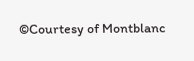©Courtesy of Montblanc